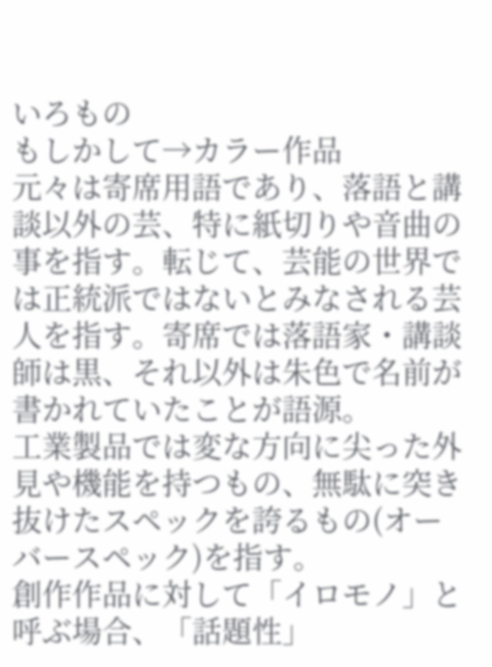いろもの
もしかして→カラー作品
元々は寄席用語であり、落語と講談以外の芸、特に紙切りや音曲の事を指す。転じて、芸能の世界では正統派ではないとみなされる芸人を指す。寄席では落語家・講談師は黒、それ以外は朱色で名前が書かれていたことが語源。
工業製品では変な方向に尖った外見や機能を持つもの、無駄に突き抜けたスペックを誇るもの(オーバースペック)を指す。
創作作品に対して「イロモノ」と呼ぶ場合、「話題性」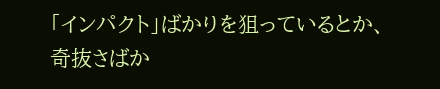「インパクト」ばかりを狙っているとか、奇抜さばか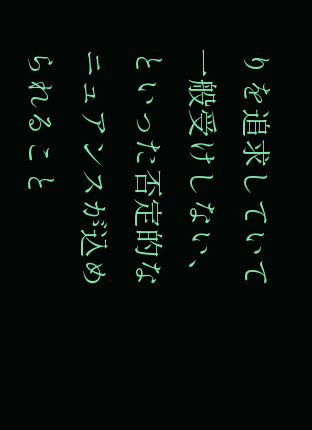りを追求していて一般受けしない、といった否定的なニュアンスが込められること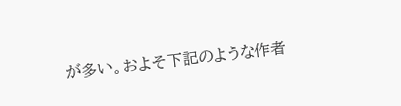が多い。およそ下記のような作者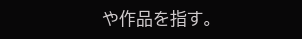や作品を指す。